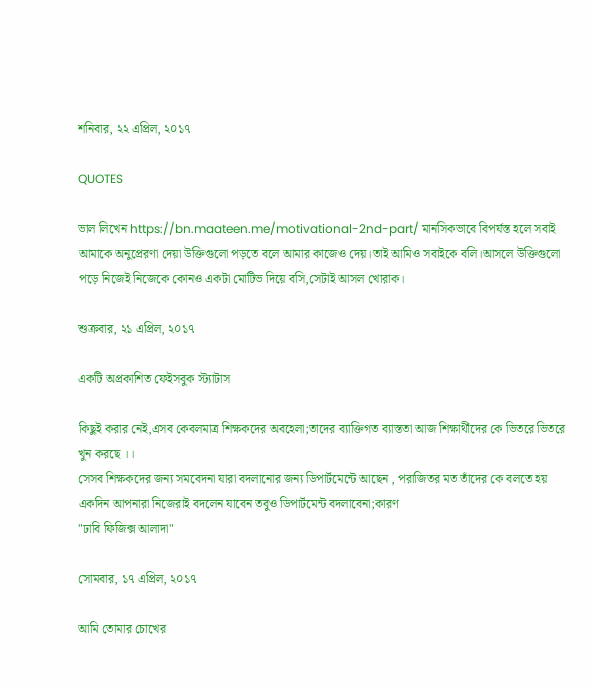শনিবার, ২২ এপ্রিল, ২০১৭

QUOTES

ভাল লিখেন https://bn.maateen.me/motivational-2nd-part/ মানসিকভাবে বিপর্যস্ত হলে সবাই আমাকে অনুপ্রেরণা দেয়া উক্তিগুলো পড়তে বলে আমার কাজেও দেয়।তাই আমিও সবাইকে বলি।আসলে উক্তিগুলো পড়ে নিজেই নিজেকে কোনও একটা মোটিভ দিয়ে বসি,সেটাই আসল খোরাক।

শুক্রবার, ২১ এপ্রিল, ২০১৭

একটি অপ্রকাশিত ফেইসবুক স্ট্যাটাস

কিছুই করার নেই,এসব কেবলমাত্র শিক্ষকদের অবহেলা;তাদের ব্যাক্তিগত ব্যাস্ততা আজ শিক্ষার্থীদের কে ভিতরে ভিতরে খুন করছে ।।
সেসব শিক্ষকদের জন্য সমবেদনা যারা বদলানোর জন্য ডিপার্টমেন্টে আছেন , পরাজিতর মত তাঁদের কে বলতে হয় একদিন আপনারা নিজেরাই বদলেন যাবেন তবুও ডিপার্টমেন্ট বদলাবেনা;কারণ
"ঢাবি ফিজিক্স আলাদা"

সোমবার, ১৭ এপ্রিল, ২০১৭

আমি তোমার চোখের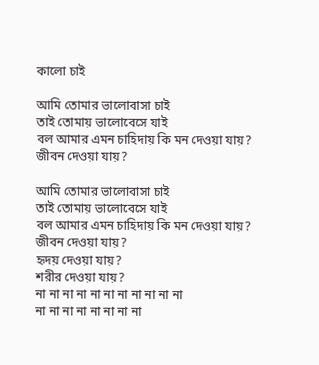কালো চাই

আমি তোমার ভালোবাসা চাই
তাই তোমায় ভালোবেসে যাই
বল আমার এমন চাহিদায় কি মন দেওয়া যায়?
জীবন দেওয়া যায়?

আমি তোমার ভালোবাসা চাই
তাই তোমায় ভালোবেসে যাই
বল আমার এমন চাহিদায় কি মন দেওয়া যায়?
জীবন দেওয়া যায়?
হৃদয় দেওয়া যায়?
শরীর দেওয়া যায়?
না না না না না না না না না না না
না না না না না না না না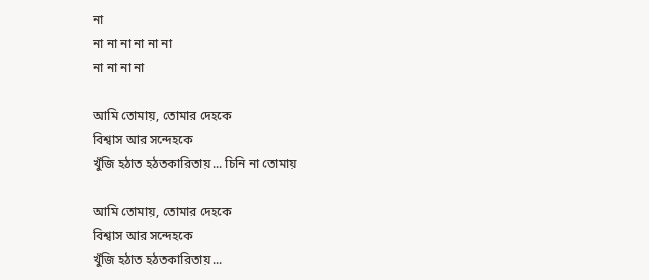না
না না না না না না
না না না না

আমি তোমায়, তোমার দেহকে
বিশ্বাস আর সন্দেহকে
খুঁজি হঠাত হঠতকারিতায় ... চিনি না তোমায়

আমি তোমায়, তোমার দেহকে
বিশ্বাস আর সন্দেহকে
খুঁজি হঠাত হঠতকারিতায় ...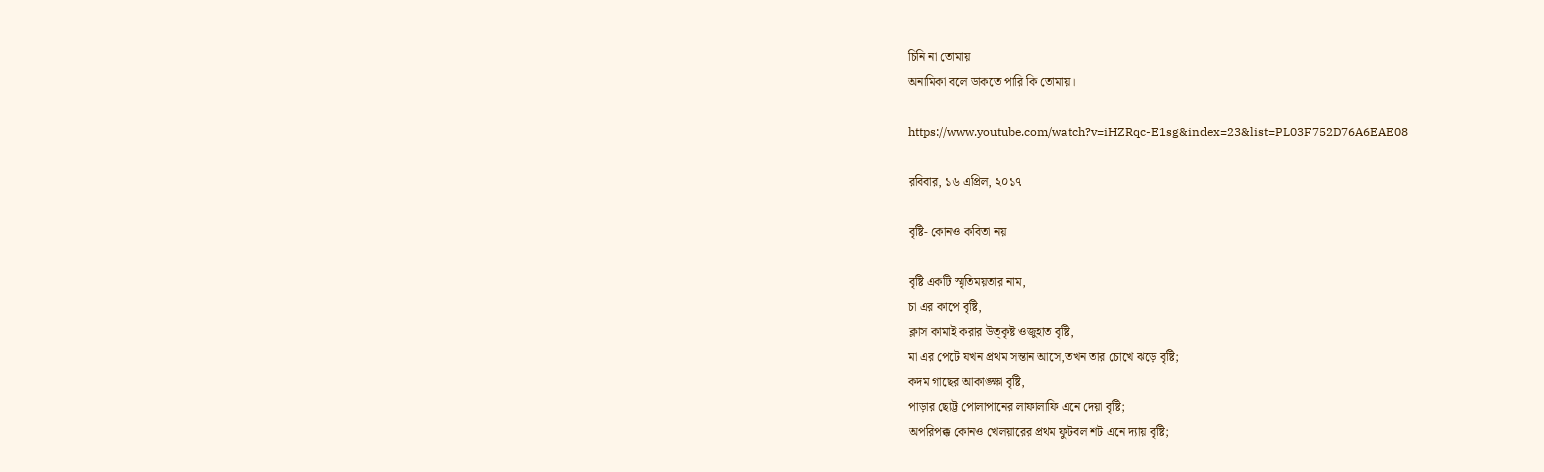চিনি না তোমায়
অনামিকা বলে ডাকতে পারি কি তোমায়।

https://www.youtube.com/watch?v=iHZRqc-E1sg&index=23&list=PL03F752D76A6EAE08

রবিবার, ১৬ এপ্রিল, ২০১৭

বৃষ্টি- কোনও কবিতা নয়

বৃষ্টি একটি স্মৃতিময়তার নাম,
চা এর কাপে বৃষ্টি,
ক্লাস কামাই করার উত্কৃষ্ট ওজুহাত বৃষ্টি,
মা এর পেটে যখন প্রথম সন্তান আসে,তখন তার চোখে ঝড়ে বৃষ্টি;
কদম গাছের আকাঙ্ক্ষা বৃষ্টি,
পাড়ার ছোট্ট পোলাপানের লাফালাফি এনে দেয়া বৃষ্টি;
অপরিপক্ক কোনও খেলয়ারের প্রথম ফুটবল শট এনে দ্যায় বৃষ্টি;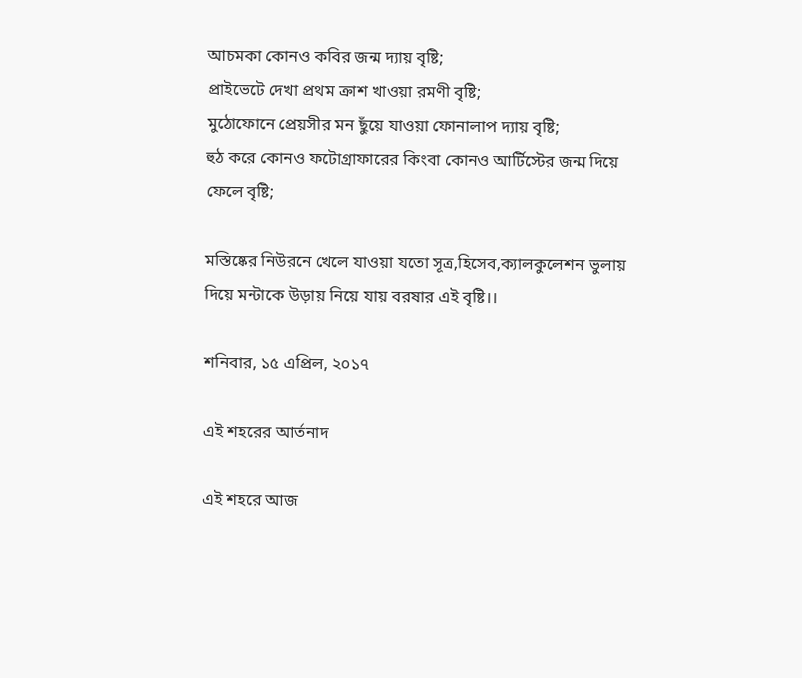আচমকা কোনও কবির জন্ম দ্যায় বৃষ্টি;
প্রাইভেটে দেখা প্রথম ক্রাশ খাওয়া রমণী বৃষ্টি;
মুঠোফোনে প্রেয়সীর মন ছুঁয়ে যাওয়া ফোনালাপ দ্যায় বৃষ্টি;
হুঠ করে কোনও ফটোগ্রাফারের কিংবা কোনও আর্টিস্টের জন্ম দিয়ে ফেলে বৃষ্টি;

মস্তিষ্কের নিউরনে খেলে যাওয়া যতো সূত্র,হিসেব,ক্যালকুলেশন ভুলায় দিয়ে মন্টাকে উড়ায় নিয়ে যায় বরষার এই বৃষ্টি।।

শনিবার, ১৫ এপ্রিল, ২০১৭

এই শহরের আর্তনাদ

এই শহরে আজ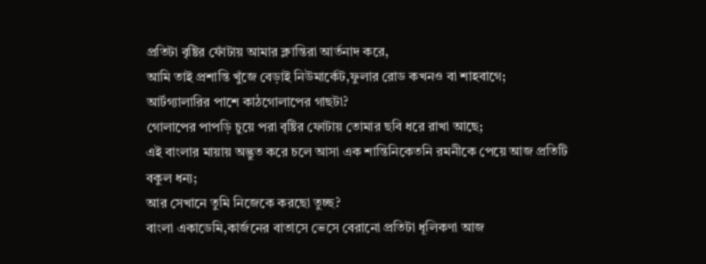প্রতিটা বৃষ্টির ফোঁটায় আমার ক্লান্তিরা আর্তনাদ করে,
আমি তাই প্রশান্তি খুঁজে বেড়াই নিউমার্কেট,ফুলার রোড কখনও বা শাহবাগে;
আর্টগ্যালারির পাশে কাঠগোলাপের গাছটা?
গোলাপের পাপড়ি চুয়ে পরা বৃষ্টির ফোটায় তোমার ছবি ধরে রাখা আছে;
এই বাংলার মায়ায় অদ্ভুত করে চলে আসা এক শান্তিনিকেতনি রমনীকে পেয়ে আজ প্রতিটি বকুল ধন্য;
আর সেখানে তুমি নিজেকে করছো তুচ্ছ?
বাংলা একাডেমি,কার্জনের বাতাসে ভেসে বেরানো প্রতিটা ধূলিকণা আজ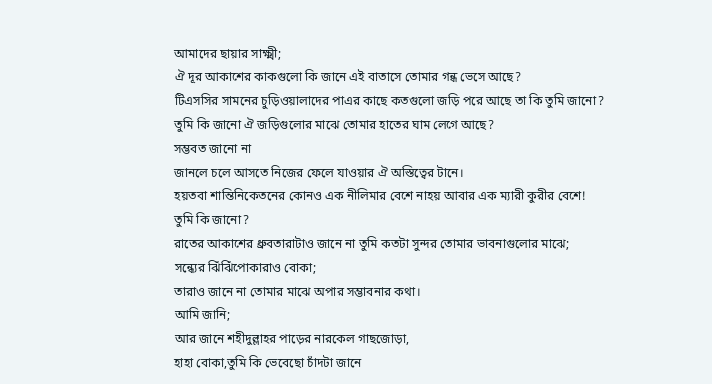আমাদের ছায়ার সাক্ষ্মী;
ঐ দূর আকাশের কাকগুলো কি জানে এই বাতাসে তোমার গন্ধ ভেসে আছে?
টিএসসির সামনের চুড়িওয়ালাদের পাএর কাছে কতগুলো জড়ি পরে আছে তা কি তুমি জানো?
তুমি কি জানো ঐ জড়িগুলোর মাঝে তোমার হাতের ঘাম লেগে আছে?
সম্ভবত জানো না
জানলে চলে আসতে নিজের ফেলে যাওয়ার ঐ অস্তিত্বের টানে।
হয়তবা শান্তিনিকেতনের কোনও এক নীলিমার বেশে নাহয় আবার এক ম্যারী কুরীর বেশে!
তুমি কি জানো?
রাতের আকাশের ধ্রুবতারাটাও জানে না তুমি কতটা সুন্দর তোমার ভাবনাগুলোর মাঝে;
সন্ধ্যের ঝিঁঝিঁপোকারাও বোকা;
তারাও জানে না তোমার মাঝে অপার সম্ভাবনার কথা।
আমি জানি;
আর জানে শহীদুল্লাহর পাড়ের নারকেল গাছজোড়া,
হাহা বোকা,তুমি কি ভেবেছো চাঁদটা জানে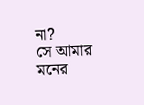না?
সে আমার মনের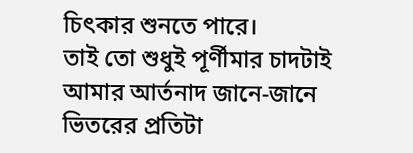চিৎকার শুনতে পারে।
তাই তো শুধুই পূর্ণীমার চাদটাই আমার আর্তনাদ জানে-জানে ভিতরের প্রতিটা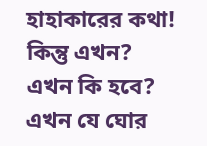হাহাকারের কথা!
কিন্তু এখন?
এখন কি হবে?
এখন যে ঘোর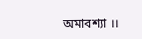অমাবশ্যা ।।